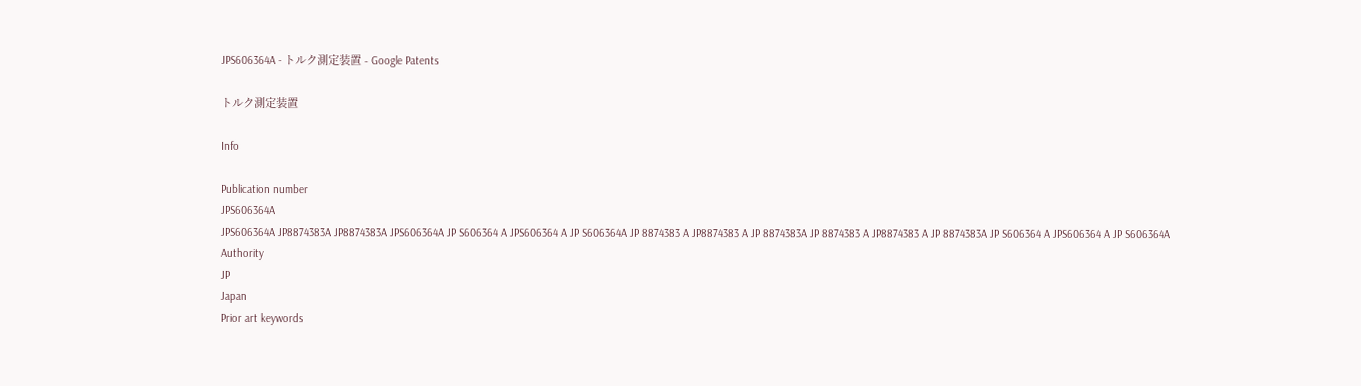JPS606364A - トルク測定装置 - Google Patents

トルク測定装置

Info

Publication number
JPS606364A
JPS606364A JP8874383A JP8874383A JPS606364A JP S606364 A JPS606364 A JP S606364A JP 8874383 A JP8874383 A JP 8874383A JP 8874383 A JP8874383 A JP 8874383A JP S606364 A JPS606364 A JP S606364A
Authority
JP
Japan
Prior art keywords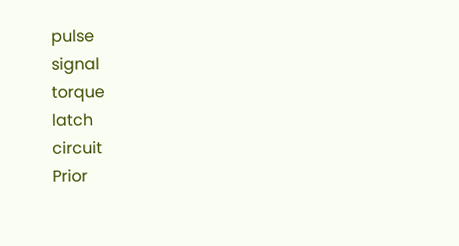pulse
signal
torque
latch
circuit
Prior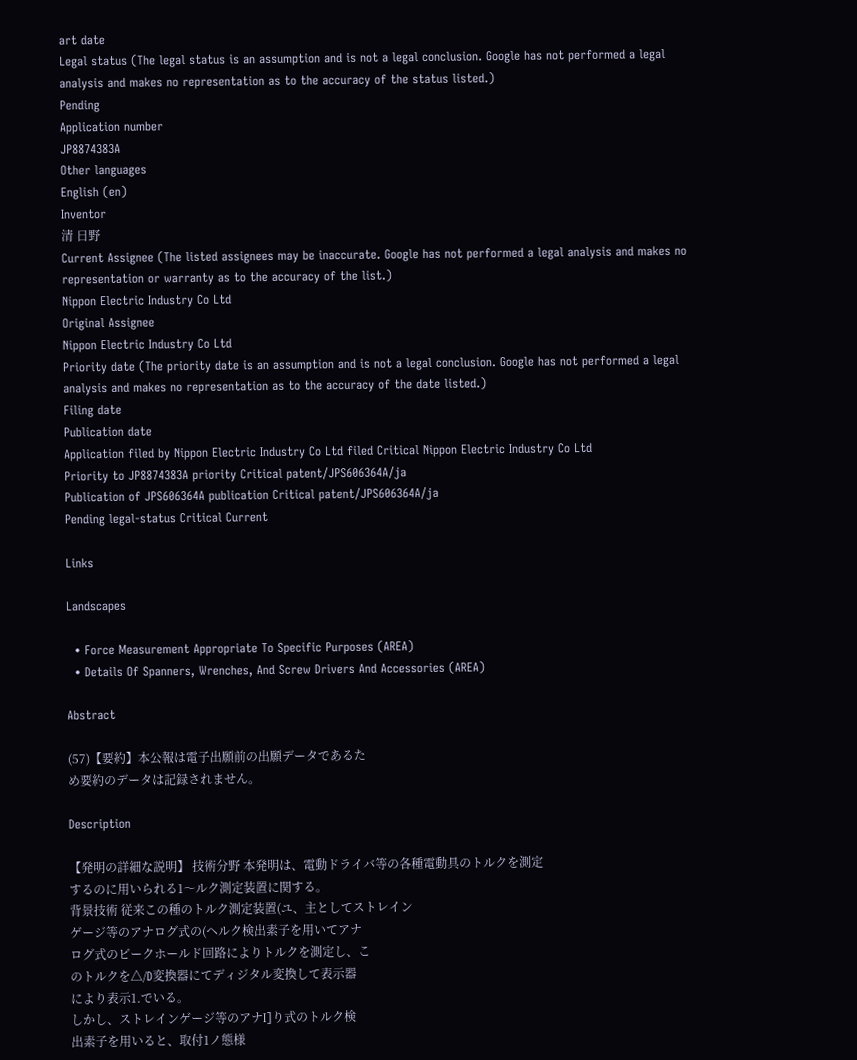art date
Legal status (The legal status is an assumption and is not a legal conclusion. Google has not performed a legal analysis and makes no representation as to the accuracy of the status listed.)
Pending
Application number
JP8874383A
Other languages
English (en)
Inventor
清 日野
Current Assignee (The listed assignees may be inaccurate. Google has not performed a legal analysis and makes no representation or warranty as to the accuracy of the list.)
Nippon Electric Industry Co Ltd
Original Assignee
Nippon Electric Industry Co Ltd
Priority date (The priority date is an assumption and is not a legal conclusion. Google has not performed a legal analysis and makes no representation as to the accuracy of the date listed.)
Filing date
Publication date
Application filed by Nippon Electric Industry Co Ltd filed Critical Nippon Electric Industry Co Ltd
Priority to JP8874383A priority Critical patent/JPS606364A/ja
Publication of JPS606364A publication Critical patent/JPS606364A/ja
Pending legal-status Critical Current

Links

Landscapes

  • Force Measurement Appropriate To Specific Purposes (AREA)
  • Details Of Spanners, Wrenches, And Screw Drivers And Accessories (AREA)

Abstract

(57)【要約】本公報は電子出願前の出願データであるた
め要約のデータは記録されません。

Description

【発明の詳細な説明】 技術分野 本発明は、電動ドライバ等の各種電動具のトルクを測定
するのに用いられる1〜ルク測定装置に関する。
背景技術 従来この種のトルク測定装置(ユ、主としてストレイン
ゲージ等のアナログ式の(ヘルク検出素子を用いてアナ
ログ式のピークホールド回路によりトルクを測定し、こ
のトルクを△/D変換器にてディジタル変換して表示器
により表示1.でいる。
しかし、ストレインゲージ等のアナI]り式のトルク検
出素子を用いると、取付1ノ態様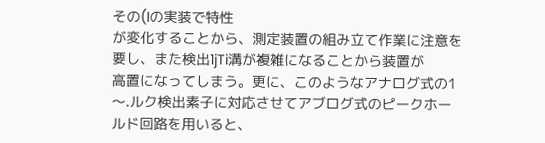その(Iの実装で特性
が変化することから、測定装置の組み立て作業に注意を
要し、また検出1jTi溝が複雑になることから装置が
高置になってしまう。更に、このようなアナログ式の1
〜.ルク検出素子に対応させてアブログ式のピークホー
ルド回路を用いると、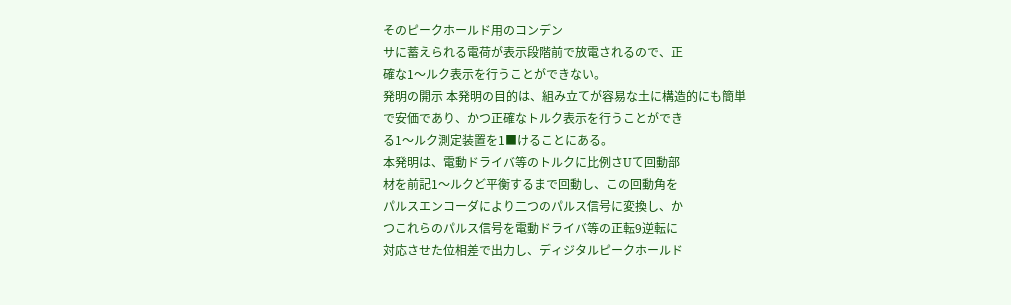そのピークホールド用のコンデン
サに蓄えられる電荷が表示段階前で放電されるので、正
確な1〜ルク表示を行うことができない。
発明の開示 本発明の目的は、組み立てが容易な土に構造的にも簡単
で安価であり、かつ正確なトルク表示を行うことができ
る1〜ルク測定装置を1■けることにある。
本発明は、電動ドライバ等のトルクに比例さUて回動部
材を前記1〜ルクど平衡するまで回動し、この回動角を
パルスエンコーダにより二つのパルス信号に変換し、か
つこれらのパルス信号を電動ドライバ等の正転9逆転に
対応させた位相差で出力し、ディジタルピークホールド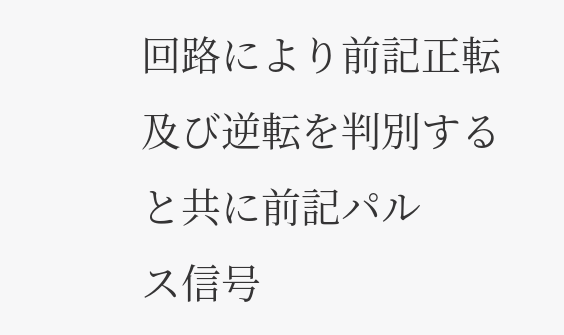回路により前記正転及び逆転を判別すると共に前記パル
ス信号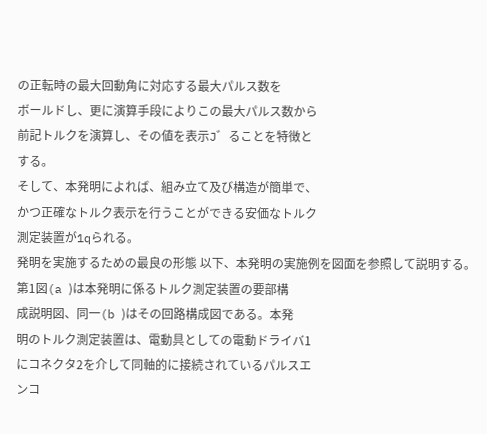の正転時の最大回動角に対応する最大パルス数を
ボールドし、更に演算手段によりこの最大パルス数から
前記トルクを演算し、その値を表示J゛ることを特徴と
する。
そして、本発明によれば、組み立て及び構造が簡単で、
かつ正確なトルク表示を行うことができる安価なトルク
測定装置が1qられる。
発明を実施するための最良の形態 以下、本発明の実施例を図面を参照して説明する。
第1図(a )は本発明に係るトルク測定装置の要部構
成説明図、同一(b )はその回路構成図である。本発
明のトルク測定装置は、電動具としての電動ドライバ1
にコネクタ2を介して同軸的に接続されているパルスエ
ンコ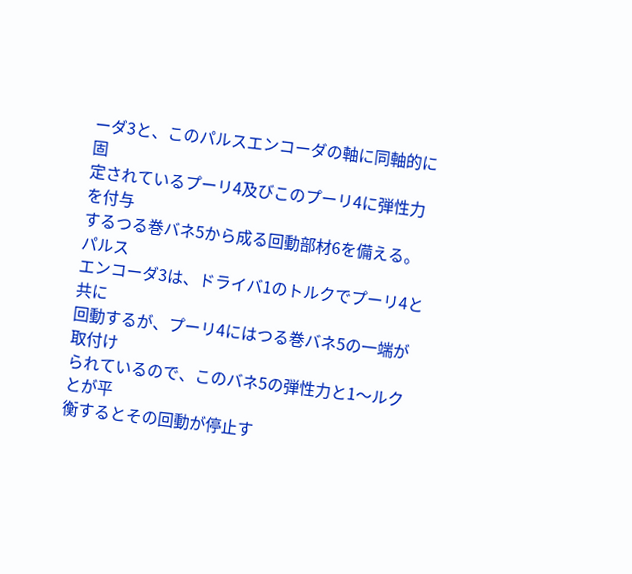ーダ3と、このパルスエンコーダの軸に同軸的に固
定されているプーリ4及びこのプーリ4に弾性力を付与
するつる巻バネ5から成る回動部材6を備える。パルス
エンコーダ3は、ドライバ1のトルクでプーリ4と共に
回動するが、プーリ4にはつる巻バネ5の一端が取付け
られているので、このバネ5の弾性力と1〜ルクとが平
衡するとその回動が停止す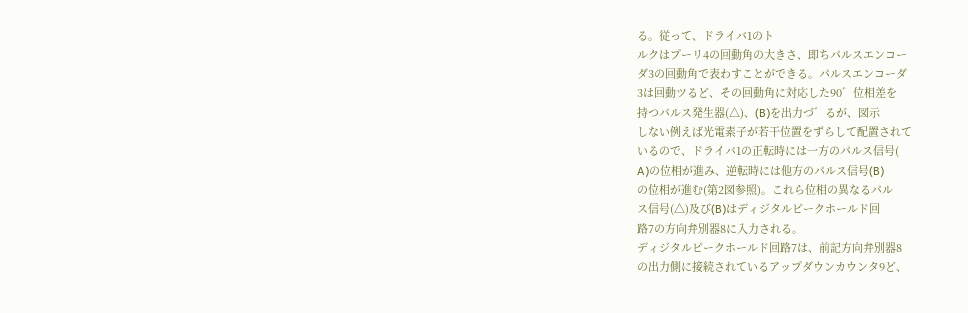る。従って、ドライバ1のト
ルクはプーリ4の回動角の大きさ、即ちパルスエンコー
ダ3の回動角で表わすことができる。パルスエンコーダ
3は回動ツるど、その回動角に対応した90゛位相差を
持つパルス発生器(△)、(B)を出力づ゛るが、図示
しない例えば光電素子が若干位置をずらして配置されて
いるので、ドライバ1の正転時には一方のパルス信号(
A)の位相が進み、逆転時には他方のパルス信号(B)
の位相が進む(第2図参照)。これら位相の異なるパル
ス信号(△)及び(B)はディジタルピークホールド回
路7の方向弁別器8に入力される。
ディジタルピークホールド回路7は、前記方向弁別器8
の出力側に接続されているアップダウンカウンタ9ど、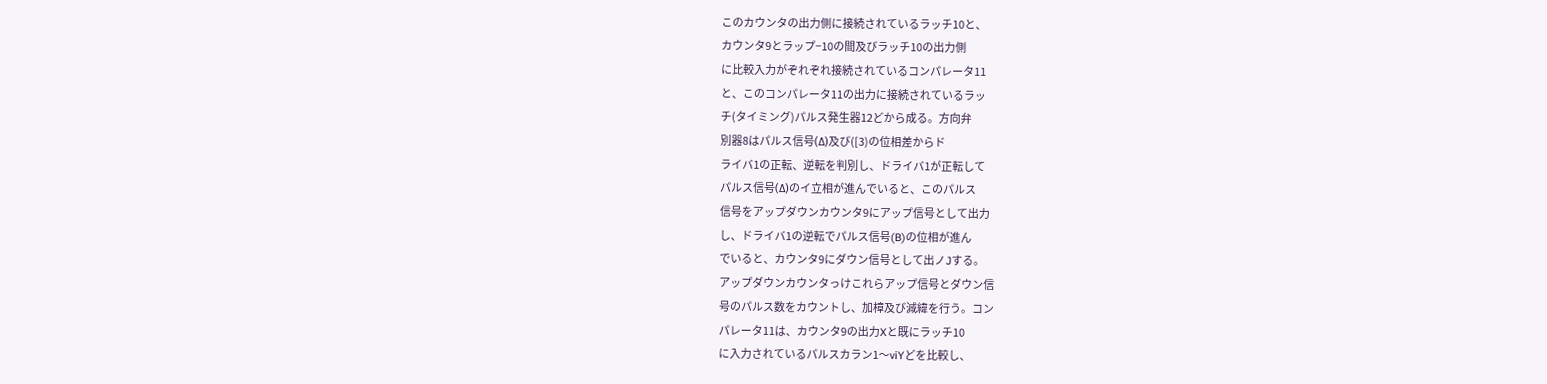このカウンタの出力側に接続されているラッチ10と、
カウンタ9とラップ−10の間及びラッチ10の出力側
に比較入力がぞれぞれ接続されているコンパレータ11
と、このコンパレータ11の出力に接続されているラッ
チ(タイミング)パルス発生器12どから成る。方向弁
別器8はパルス信号(Δ)及び([3)の位相差からド
ライバ1の正転、逆転を判別し、ドライバ1が正転して
パルス信号(Δ)のイ立相が進んでいると、このパルス
信号をアップダウンカウンタ9にアップ信号として出力
し、ドライバ1の逆転でパルス信号(B)の位相が進ん
でいると、カウンタ9にダウン信号として出ノJする。
アップダウンカウンタっけこれらアップ信号とダウン信
号のパルス数をカウントし、加樟及び減緯を行う。コン
パレータ11は、カウンタ9の出力Xと既にラッチ10
に入力されているパルスカラン1〜viYどを比較し、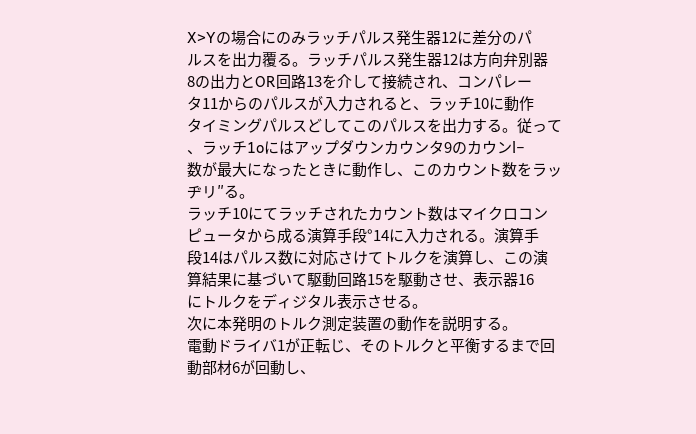X>Yの場合にのみラッチパルス発生器12に差分のパ
ルスを出力覆る。ラッチパルス発生器12は方向弁別器
8の出力とOR回路13を介して接続され、コンパレー
タ11からのパルスが入力されると、ラッチ10に動作
タイミングパルスどしてこのパルスを出力する。従って
、ラッチ1oにはアップダウンカウンタ9のカウンl−
数が最大になったときに動作し、このカウント数をラッ
ヂリ″る。
ラッチ10にてラッチされたカウント数はマイクロコン
ピュータから成る演算手段°14に入力される。演算手
段14はパルス数に対応さけてトルクを演算し、この演
算結果に基づいて駆動回路15を駆動させ、表示器16
にトルクをディジタル表示させる。
次に本発明のトルク測定装置の動作を説明する。
電動ドライバ1が正転じ、そのトルクと平衡するまで回
動部材6が回動し、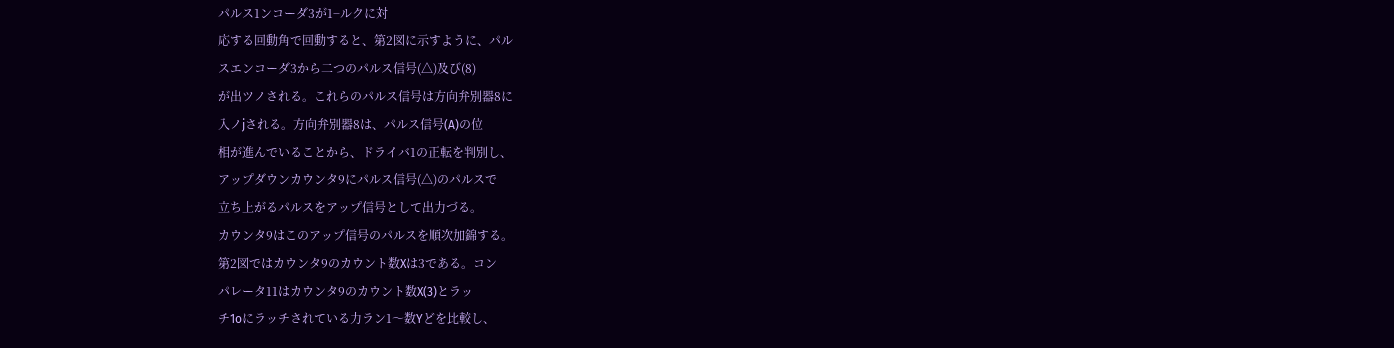パルス1ンコーダ3が1−ルクに対
応する回動角で回動すると、第2図に示すように、パル
スエンコーダ3から二つのパルス信号(△)及び(8)
が出ツノされる。これらのパルス信号は方向弁別器8に
入ノjされる。方向弁別器8は、パルス信号(A)の位
相が進んでいることから、ドライバ1の正転を判別し、
アップダウンカウンタ9にパルス信号(△)のパルスで
立ち上がるパルスをアップ信号として出力づる。
カウンタ9はこのアップ信号のパルスを順次加錦する。
第2図ではカウンタ9のカウント数Xは3である。コン
パレータ11はカウンタ9のカウント数X(3)とラッ
チ1oにラッチされている力ラン1〜数Yどを比較し、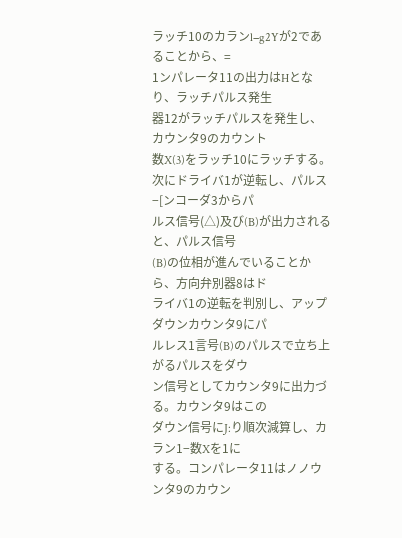ラッチ10のカランl−g2Yが2であることから、=
1ンパレータ11の出力はHとなり、ラッチパルス発生
器12がラッチパルスを発生し、カウンタ9のカウント
数X(3)をラッチ10にラッチする。
次にドライバ1が逆転し、パルス−[ンコーダ3からパ
ルス信号(△)及び(B)が出力されると、パルス信号
(B)の位相が進んでいることから、方向弁別器8はド
ライバ1の逆転を判別し、アップダウンカウンタ9にパ
ルレス1言号(B)のパルスで立ち上がるパルスをダウ
ン信号としてカウンタ9に出力づる。カウンタ9はこの
ダウン信号にJ:り順次減算し、カラン1−数Xを1に
する。コンパレータ11はノノウンタ9のカウン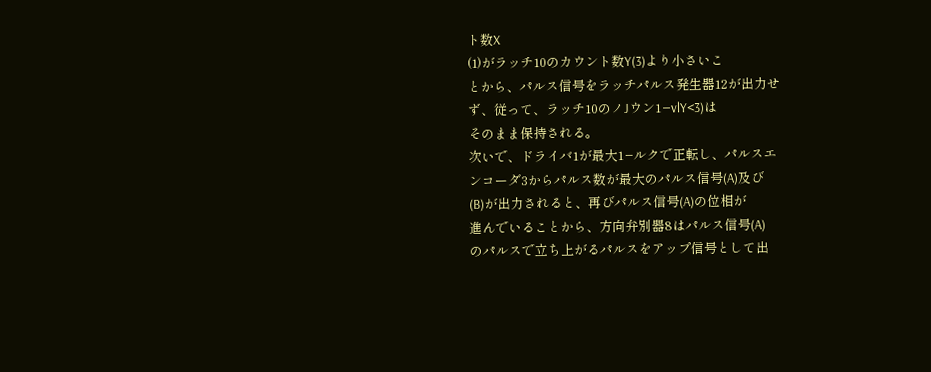ト数X
(1)がラッチ10のカウント数Y(3)より小さいこ
とから、パルス信号をラッチパルス発生器12が出力せ
ず、従って、ラッチ10のノJウン1−vlY<3)は
そのまま保持される。
次いで、ドライバ1が最大1−ルクで正転し、パルスエ
ンコーダ3からパルス数が最大のパルス信号(A)及び
(B)が出力されると、再びパルス信号(A)の位相が
進んでいることから、方向弁別器8はパルス信号(A)
のパルスで立ち上がるパルスをアップ信号として出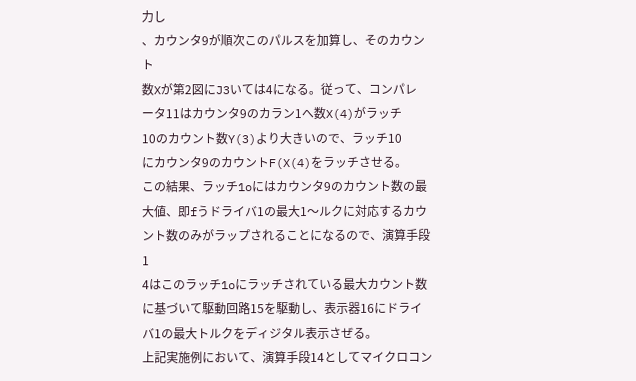力し
、カウンタ9が順次このパルスを加算し、そのカウント
数Xが第2図にJ3いては4になる。従って、コンパレ
ータ11はカウンタ9のカラン1へ数X(4)がラッチ
10のカウント数Y(3)より大きいので、ラッチ10
にカウンタ9のカウントF(X(4)をラッチさせる。
この結果、ラッチ1oにはカウンタ9のカウント数の最
大値、即fうドライバ1の最大1〜ルクに対応するカウ
ント数のみがラップされることになるので、演算手段1
4はこのラッチ1oにラッチされている最大カウント数
に基づいて駆動回路15を駆動し、表示器16にドライ
バ1の最大トルクをディジタル表示さぜる。
上記実施例において、演算手段14としてマイクロコン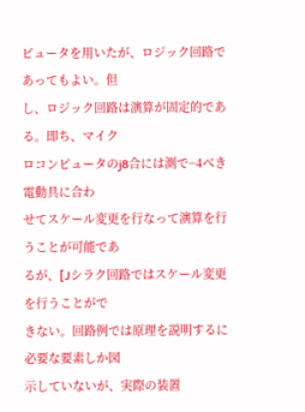ピュータを用いたが、ロジック回路であってもよい。但
し、ロジック回路は演算が固定的である。即ち、マイク
ロコンピュータのj8合には測で−4べき電動具に合わ
せてスケール変更を行なって演算を行うことが可能であ
るが、[Jシラク回路ではスケール変更を行うことがで
きない。回路例では原理を説明するに必要な要素しか図
示していないが、実際の装置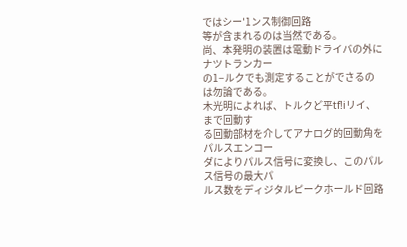ではシー′1ンス制御回路
等が含まれるのは当然である。
尚、本発明の装置は電動ドライバの外にナツトランカー
の1−ルクでも測定することがでさるのは勿論である。
木光明によれば、トルクど平tf!iリイ、まで回動す
る回動部材を介してアナログ的回動角をパルスエンコー
ダによりパルス信号に変換し、このパルス信号の最大パ
ルス数をディジタルピークホールド回路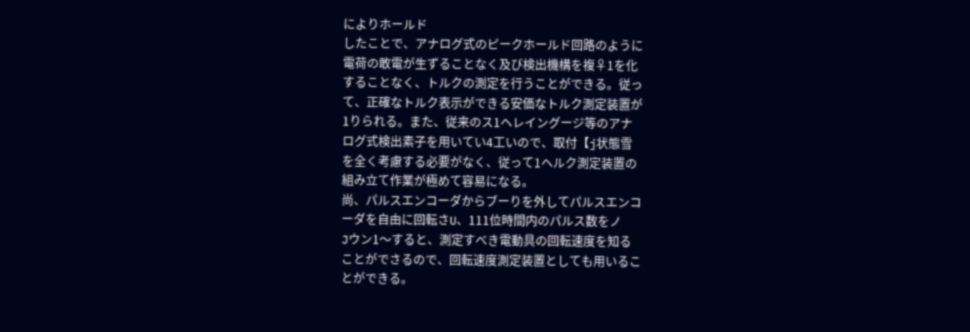によりホールド
したことで、アナログ式のピークホールド回路のように
電荷の敢電が生ずることなく及び検出機構を複♀1を化
することなく、トルクの測定を行うことができる。従っ
て、正確なトルク表示ができる安価なトルク測定装置が
1りられる。また、従来のス1ヘレイングージ等のアナ
ログ式検出素子を用いてい4工いので、取付【j状態雪
を全く考慮する必要がなく、従って1ヘルク測定装置の
組み立て作業が極めて容易になる。
尚、パルスエンコーダからブーりを外してパルスエンコ
ーダを自由に回転さU、111位時間内のパルス数をノ
Jウン1〜すると、測定すべき電動具の回転速度を知る
ことがでさるので、回転速度測定装置としても用いるこ
とができる。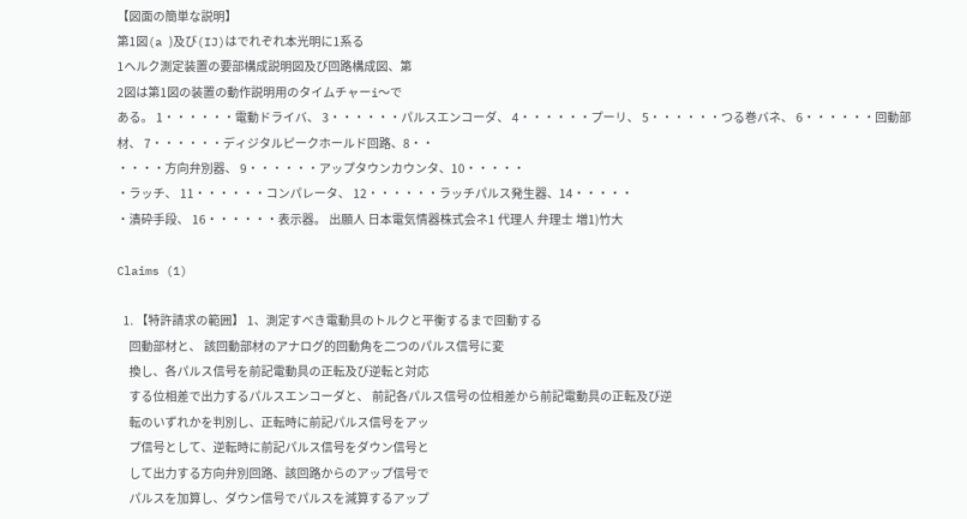【図面の簡単な説明】
第1図(a )及び(IJ)はでれぞれ本光明に1系る
1ヘルク測定装置の要部構成説明図及び回路構成図、第
2図は第1図の装置の動作説明用のタイムチャーi〜で
ある。 1・・・・・・電動ドライバ、 3・・・・・・パルスエンコーダ、 4・・・・・・プーリ、 5・・・・・・つる巻バネ、 6・・・・・・回動部材、 7・・・・・・ディジタルピークホールド回路、8・・
・・・・方向弁別器、 9・・・・・・アップタウンカウンタ、10・・・・・
・ラッチ、 11・・・・・・コンパレータ、 12・・・・・・ラッチパルス発生器、14・・・・・
・潰砕手段、 16・・・・・・表示器。 出願人 日本電気情器株式会ネ1 代理人 弁理士 増1)竹大

Claims (1)

  1. 【特許請求の範囲】 1、測定すべき電動具のトルクと平衡するまで回動する
    回動部材と、 該回動部材のアナログ的回動角を二つのパルス信号に変
    換し、各パルス信号を前記電動具の正転及び逆転と対応
    する位相差で出力するパルスエンコーダと、 前記各パルス信号の位相差から前記電動具の正転及び逆
    転のいずれかを判別し、正転時に前記パルス信号をアッ
    プ信号として、逆転時に前記パルス信号をダウン信号と
    して出力する方向弁別回路、該回路からのアップ信号で
    パルスを加算し、ダウン信号でパルスを減算するアップ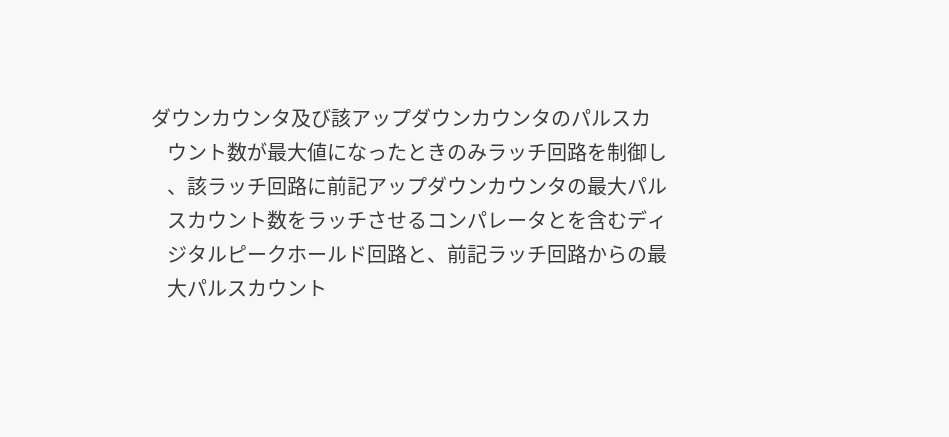ダウンカウンタ及び該アップダウンカウンタのパルスカ
    ウント数が最大値になったときのみラッチ回路を制御し
    、該ラッチ回路に前記アップダウンカウンタの最大パル
    スカウント数をラッチさせるコンパレータとを含むディ
    ジタルピークホールド回路と、前記ラッチ回路からの最
    大パルスカウント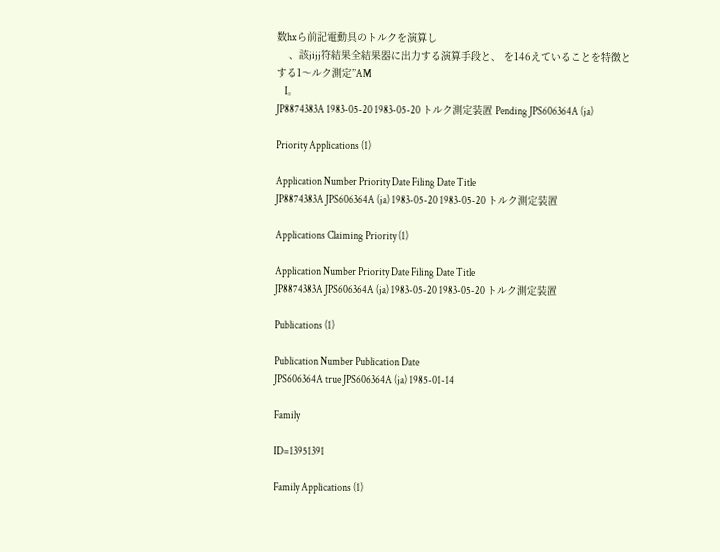数hxら前記電動具のトルクを演算し
    、該jijj符結果全結果器に出力する演算手段と、 を146えていることを特徴とする1〜ルク測定”AM
    I。
JP8874383A 1983-05-20 1983-05-20 トルク測定装置 Pending JPS606364A (ja)

Priority Applications (1)

Application Number Priority Date Filing Date Title
JP8874383A JPS606364A (ja) 1983-05-20 1983-05-20 トルク測定装置

Applications Claiming Priority (1)

Application Number Priority Date Filing Date Title
JP8874383A JPS606364A (ja) 1983-05-20 1983-05-20 トルク測定装置

Publications (1)

Publication Number Publication Date
JPS606364A true JPS606364A (ja) 1985-01-14

Family

ID=13951391

Family Applications (1)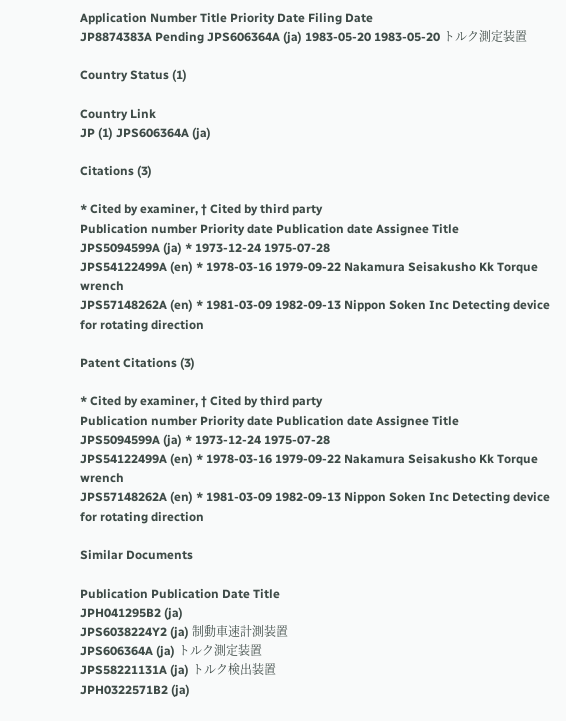Application Number Title Priority Date Filing Date
JP8874383A Pending JPS606364A (ja) 1983-05-20 1983-05-20 トルク測定装置

Country Status (1)

Country Link
JP (1) JPS606364A (ja)

Citations (3)

* Cited by examiner, † Cited by third party
Publication number Priority date Publication date Assignee Title
JPS5094599A (ja) * 1973-12-24 1975-07-28
JPS54122499A (en) * 1978-03-16 1979-09-22 Nakamura Seisakusho Kk Torque wrench
JPS57148262A (en) * 1981-03-09 1982-09-13 Nippon Soken Inc Detecting device for rotating direction

Patent Citations (3)

* Cited by examiner, † Cited by third party
Publication number Priority date Publication date Assignee Title
JPS5094599A (ja) * 1973-12-24 1975-07-28
JPS54122499A (en) * 1978-03-16 1979-09-22 Nakamura Seisakusho Kk Torque wrench
JPS57148262A (en) * 1981-03-09 1982-09-13 Nippon Soken Inc Detecting device for rotating direction

Similar Documents

Publication Publication Date Title
JPH041295B2 (ja)
JPS6038224Y2 (ja) 制動車速計測装置
JPS606364A (ja) トルク測定装置
JPS58221131A (ja) トルク検出装置
JPH0322571B2 (ja)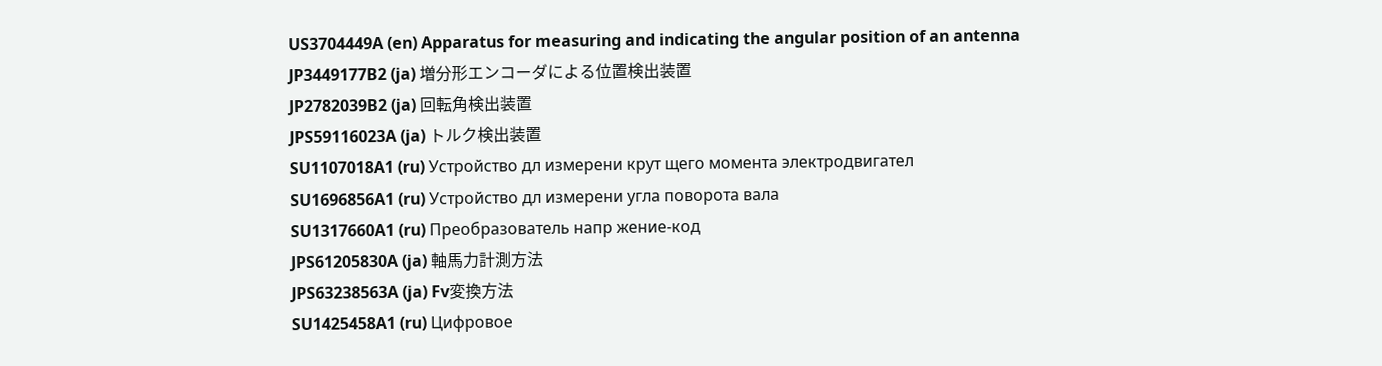US3704449A (en) Apparatus for measuring and indicating the angular position of an antenna
JP3449177B2 (ja) 増分形エンコーダによる位置検出装置
JP2782039B2 (ja) 回転角検出装置
JPS59116023A (ja) トルク検出装置
SU1107018A1 (ru) Устройство дл измерени крут щего момента электродвигател
SU1696856A1 (ru) Устройство дл измерени угла поворота вала
SU1317660A1 (ru) Преобразователь напр жение-код
JPS61205830A (ja) 軸馬力計測方法
JPS63238563A (ja) Fv変換方法
SU1425458A1 (ru) Цифровое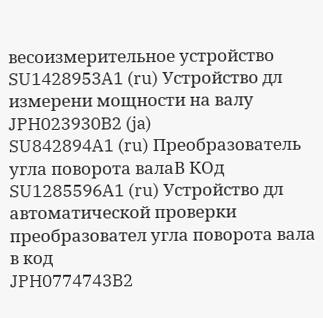весоизмерительное устройство
SU1428953A1 (ru) Устройство дл измерени мощности на валу
JPH023930B2 (ja)
SU842894A1 (ru) Преобразователь угла поворота валаВ КОд
SU1285596A1 (ru) Устройство дл автоматической проверки преобразовател угла поворота вала в код
JPH0774743B2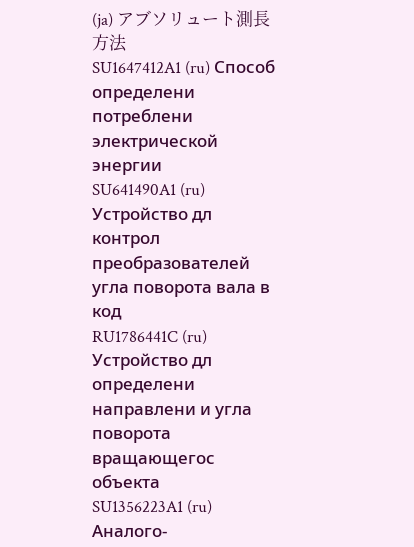(ja) アブソリュート測長方法
SU1647412A1 (ru) Способ определени потреблени электрической энергии
SU641490A1 (ru) Устройство дл контрол преобразователей угла поворота вала в код
RU1786441C (ru) Устройство дл определени направлени и угла поворота вращающегос объекта
SU1356223A1 (ru) Аналого-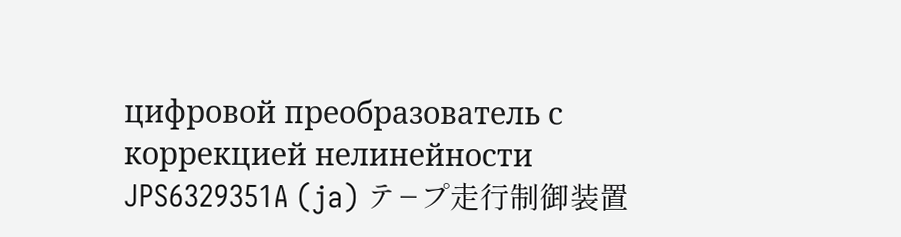цифровой преобразователь с коррекцией нелинейности
JPS6329351A (ja) テ−プ走行制御装置